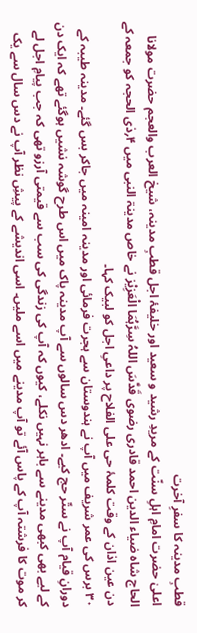قطبِ مدینہ کا سفرِ آخرت
اعلیٰ حضرت امامِ اہلِ سنّت کے مریدِ رشید و سعید اور خلیفۂ اجل قطبِ مدینہ، شیخ العرب والعجم حضرت مولانا الحاج شاہ ضیاء الدین احمد قادری رضوی قَدَّسَ اللہُ سِرَّہُمَا الْعَزِیْز نے خاص مدینۃ النبی میں ۴؍ذی الحجہ کو جمعہ کے دن عین اذان کے وقت کلمۂ حی علی الفلاح پر داعیِ اجل کو لبیک کہا۔
۳۰ برس کی عمر شریف میں آپ نے ہندوستان سے ہجرت فرمائی اور مدینہ امینہ میں جاکر بس گئے۔ مدینہ طیبہ کے دورانِ قیام آپ نے ستّر حج کیے۔ ادھر دس سالوں سے آپ مدینہ پاک میں اس طرح گوشہ نشیں ہوگئے تھے کہ ایک دن کے لیے بھی کبھی مدینے سے باہر نہیں نکلے، کیوں کہ آپ کی زندگی کی سب سے قیمتی آرزو تھی کہ جب پیامِ اجل لے کر موت کا فرشتہ آپ کے پاس آئے تو آپ مدینے میں اسے ملیں۔ اسی اندیشے کے پیشِ نظر آپ نے دس سال سے یک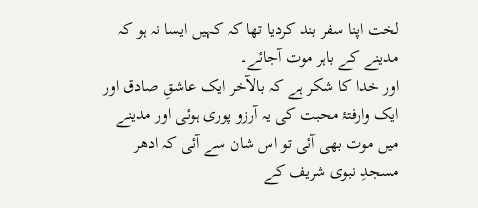لخت اپنا سفر بند کردیا تھا کہ کہیں ایسا نہ ہو کہ مدینے کے باہر موت آجائے۔
اور خدا کا شکر ہے کہ بالآخر ایک عاشقِ صادق اور ایک وارفتۂ محبت کی یہ آرزو پوری ہوئی اور مدینے میں موت بھی آئی تو اس شان سے آئی کہ ادھر مسجدِ نبوی شریف کے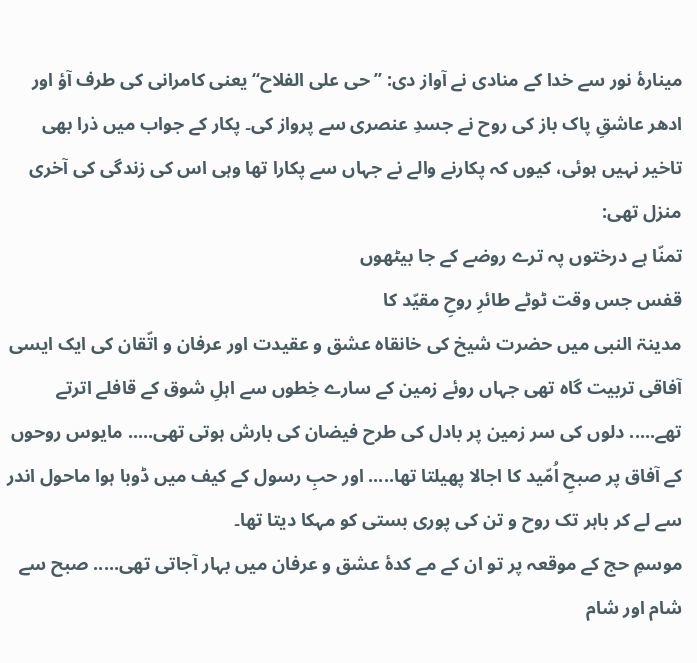مینارۂ نور سے خدا کے منادی نے آواز دی: ’’حی علی الفلاح‘‘ یعنی کامرانی کی طرف آؤ اور ادھر عاشقِ پاک باز کی روح نے جسدِ عنصری سے پرواز کی۔ پکار کے جواب میں ذرا بھی تاخیر نہیں ہوئی، کیوں کہ پکارنے والے نے جہاں سے پکارا تھا وہی اس کی زندگی کی آخری منزل تھی:
تمنّا ہے درختوں پہ ترے روضے کے جا بیٹھوں
قفس جس وقت ٹوٹے طائرِ روحِ مقیّد کا
مدینۃ النبی میں حضرت شیخ کی خانقاہ عشق و عقیدت اور عرفان و اتّقان کی ایک ایسی آفاقی تربیت گاہ تھی جہاں روئے زمین کے سارے خِطوں سے اہلِ شوق کے قافلے اترتے تھے..... دلوں کی سر زمین پر بادل کی طرح فیضان کی بارش ہوتی تھی..... مایوس روحوں کے آفاق پر صبحِ اُمّید کا اجالا پھیلتا تھا..... اور حبِ رسول کے کیف میں ڈوبا ہوا ماحول اندر سے لے کر باہر تک روح و تن کی پوری بستی کو مہکا دیتا تھا۔
موسمِ حج کے موقعہ پر تو ان کے مے کدۂ عشق و عرفان میں بہار آجاتی تھی..... صبح سے شام اور شام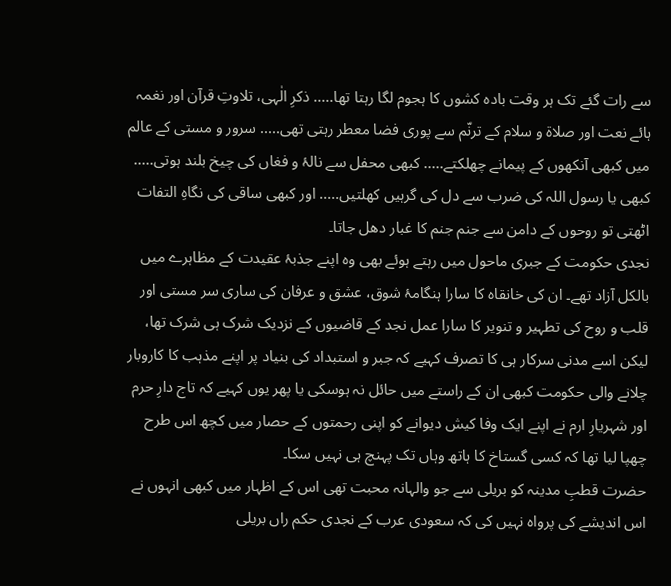سے رات گئے تک ہر وقت بادہ کشوں کا ہجوم لگا رہتا تھا..... ذکرِ الٰہی، تلاوتِ قرآن اور نغمہ ہائے نعت اور صلاۃ و سلام کے ترنّم سے پوری فضا معطر رہتی تھی..... سرور و مستی کے عالم میں کبھی آنکھوں کے پیمانے چھلکتے..... کبھی محفل سے نالۂ و فغاں کی چیخ بلند ہوتی..... کبھی یا رسول اللہ کی ضرب سے دل کی گرہیں کھلتیں..... اور کبھی ساقی کی نگاہِ التفات اٹھتی تو روحوں کے دامن سے جنم جنم کا غبار دھل جاتا۔
نجدی حکومت کے جبری ماحول میں رہتے ہوئے بھی وہ اپنے جذبۂ عقیدت کے مظاہرے میں بالکل آزاد تھے۔ ان کی خانقاہ کا سارا ہنگامۂ شوق، عشق و عرفان کی ساری سر مستی اور قلب و روح کی تطہیر و تنویر کا سارا عمل نجد کے قاضیوں کے نزدیک شرک ہی شرک تھا، لیکن اسے مدنی سرکار ہی کا تصرف کہیے کہ جبر و استبداد کی بنیاد پر اپنے مذہب کا کاروبار چلانے والی حکومت کبھی ان کے راستے میں حائل نہ ہوسکی یا پھر یوں کہیے کہ تاج دارِ حرم اور شہریارِ ارم نے اپنے ایک وفا کیش دیوانے کو اپنی رحمتوں کے حصار میں کچھ اس طرح چھپا لیا تھا کہ کسی گستاخ کا ہاتھ وہاں تک پہنچ ہی نہیں سکا۔
حضرت قطبِ مدینہ کو بریلی سے جو والہانہ محبت تھی اس کے اظہار میں کبھی انہوں نے اس اندیشے کی پرواہ نہیں کی کہ سعودی عرب کے نجدی حکم راں بریلی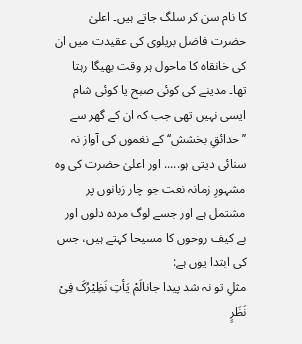کا نام سن کر سلگ جاتے ہیں۔ اعلیٰ حضرت فاضل بریلوی کی عقیدت میں ان کی خانقاہ کا ماحول ہر وقت بھیگا رہتا تھا۔ مدینے کی کوئی صبح یا کوئی شام ایسی نہیں تھی جب کہ ان کے گھر سے ’’حدائقِ بخشش‘‘ کے نغموں کی آواز نہ سنائی دیتی ہو..... اور اعلیٰ حضرت کی وہ مشہورِ زمانہ نعت جو چار زبانوں پر مشتمل ہے اور جسے لوگ مردہ دلوں اور بے کیف روحوں کا مسیحا کہتے ہیں، جس کی ابتدا یوں ہے:
مثلِ تو نہ شد پیدا جانالَمْ یَأتِ نَظِیْرُکَ فِیْ نَظَرٍ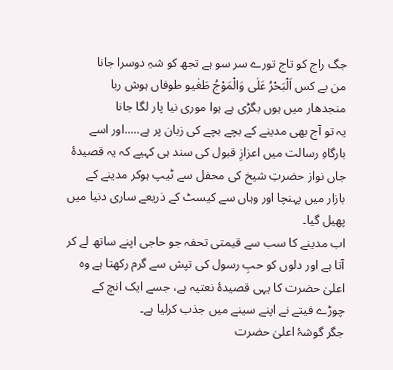جگ راج کو تاج تورے سر سو ہے تجھ کو شہِ دوسرا جانا
من بے کس اَلْبَحْرُ عَلٰی وَالْمَوْجُ طَغٰیو طوفاں ہوش ربا
منجدھار میں ہوں بگڑی ہے ہوا موری نیا پار لگا جانا
یہ تو آج بھی مدینے کے بچے بچے کی زبان پر ہے.....اور اسے بارگاہِ رسالت میں اعزازِ قبول کی سند ہی کہیے کہ یہ قصیدۂ جاں نواز حضرتِ شیخ کی محفل سے ٹیپ ہوکر مدینے کے بازار میں پہنچا اور وہاں سے کیسٹ کے ذریعے ساری دنیا میں پھیل گیا۔
اب مدینے کا سب سے قیمتی تحفہ جو حاجی اپنے ساتھ لے کر آتا ہے اور دلوں کو حبِ رسول کی تپش سے گرم رکھتا ہے وہ اعلیٰ حضرت کا یہی قصیدۂ نعتیہ ہے، جسے ایک انچ کے چوڑے فیتے نے اپنے سینے میں جذب کرلیا ہے۔
جگر گوشۂ اعلیٰ حضرت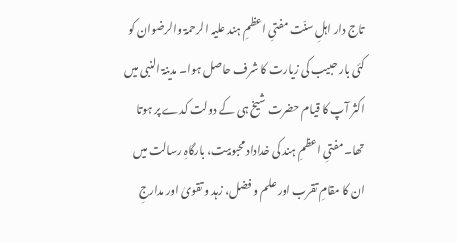تاج دار اہلِ سنّت مفتیِ اعظمِ ہند علیہ الرحمۃ والرضوان کو کئی بار حبیب کی زیارت کا شرف حاصل ہوا۔ مدینۃ النبی میں اکثر آپ کا قیام حضرت شیخ ہی کے دولت کدے پر ہوتا تھا۔ مفتیِ اعظمِ ہند کی خداداد محبوبیت، بارگاہِ رسالت میں ان کا مقامِ تقرب اور علم و فضل، زہد و تقویٰ اور مدارجِ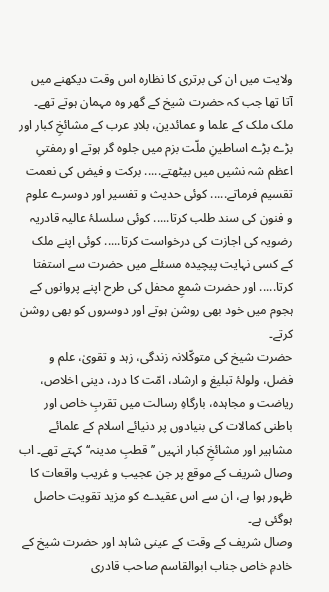ولایت میں ان کی برتری کا نظارہ اس وقت دیکھنے میں آتا تھا جب کہ حضرت شیخ کے گھر وہ مہمان ہوتے تھے۔
ملک ملک کے علما و عمائدین، بلادِ عرب کے مشائخِ کبار اور بڑے بڑے اساطینِ ملّت بزم میں جلوہ گر ہوتے او رمفتیِ اعظم شہ نشیں میں بیٹھتے..... برکت و فیض کی نعمت تقسیم فرماتے..... کوئی حدیث و تفسیر اور دوسرے علوم و فنون کی سند طلب کرتا..... کوئی سلسلۂ عالیہ قادریہ رضویہ کی اجازت کی درخواست کرتا..... کوئی اپنے ملک کے کسی نہایت پیچیدہ مسئلے میں حضرت سے استفتا کرتا..... اور حضرت شمعِ محفل کی طرح اپنے پروانوں کے ہجوم میں خود بھی روشن ہوتے اور دوسروں کو بھی روشن کرتے۔
حضرت شیخ کی متوکّلانہ زندگی، زہد و تقویٰ، علم و فضل، ولولۂ تبلیغ و ارشاد، امّت کا درد، دینی اخلاص، ریاضت و مجاہدہ، بارگاہِ رسالت میں تقربِ خاص اور باطنی کمالات کی بنیادوں پر دنیائے اسلام کے علمائے مشاہیر اور مشائخِ کبار انہیں ’’قطبِ مدینہ‘‘ کہتے تھے۔ اب وصال شریف کے موقع پر جن عجیب و غریب واقعات کا ظہور ہوا ہے، ان سے اس عقیدے کو مزید تقویت حاصل ہوگئی ہے۔
وصال شریف کے وقت کے عینی شاہد اور حضرت شیخ کے خادمِ خاص جناب ابوالقاسم صاحب قادری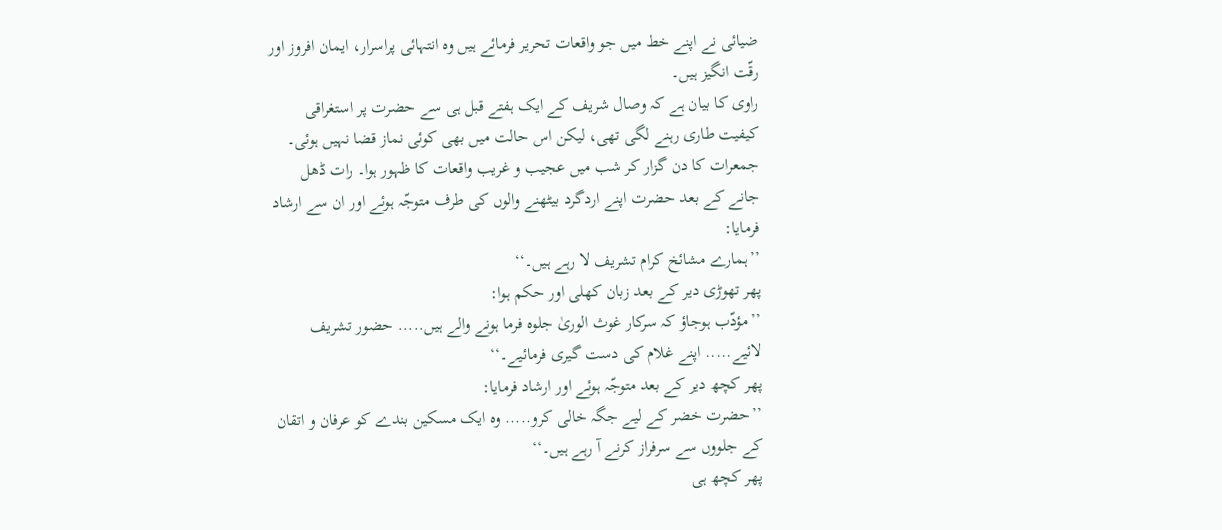ضیائی نے اپنے خط میں جو واقعات تحریر فرمائے ہیں وہ انتہائی پراسرار، ایمان افروز اور رقّت انگیز ہیں۔
راوی کا بیان ہے کہ وصال شریف کے ایک ہفتے قبل ہی سے حضرت پر استغراقی کیفیت طاری رہنے لگی تھی، لیکن اس حالت میں بھی کوئی نماز قضا نہیں ہوئی۔ جمعرات کا دن گزار کر شب میں عجیب و غریب واقعات کا ظہور ہوا۔ رات ڈھل جانے کے بعد حضرت اپنے اردگرد بیٹھنے والوں کی طرف متوجّہ ہوئے اور ان سے ارشاد فرمایا:
’’ہمارے مشائخ کرام تشریف لا رہے ہیں۔‘‘
پھر تھوڑی دیر کے بعد زبان کھلی اور حکم ہوا:
’’مؤدّب ہوجاؤ کہ سرکار غوث الوریٰ جلوہ فرما ہونے والے ہیں..... حضور تشریف لائیے..... اپنے غلام کی دست گیری فرمائیے۔‘‘
پھر کچھ دیر کے بعد متوجّہ ہوئے اور ارشاد فرمایا:
’’حضرت خضر کے لیے جگہ خالی کرو..... وہ ایک مسکین بندے کو عرفان و اتقان کے جلووں سے سرفراز کرنے آ رہے ہیں۔‘‘
پھر کچھ ہی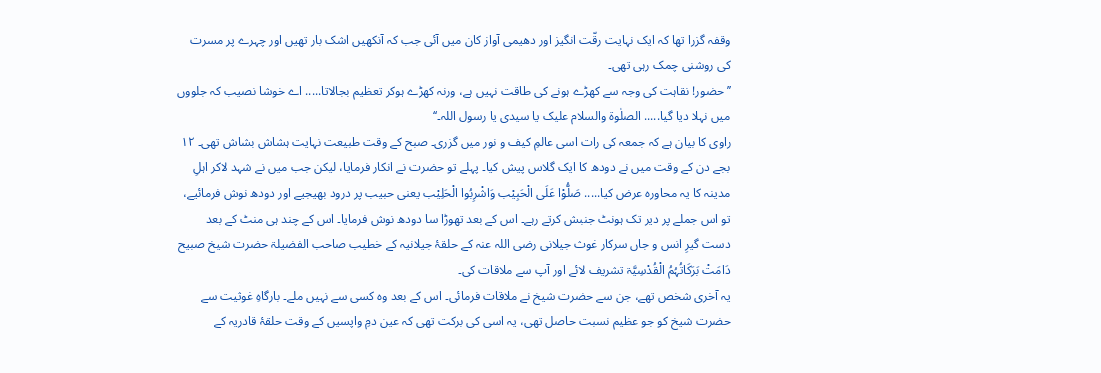وقفہ گزرا تھا کہ ایک نہایت رقّت انگیز اور دھیمی آواز کان میں آئی جب کہ آنکھیں اشک بار تھیں اور چہرے پر مسرت کی روشنی چمک رہی تھی۔
’’حضور! نقاہت کی وجہ سے کھڑے ہونے کی طاقت نہیں ہے، ورنہ کھڑے ہوکر تعظیم بجالاتا..... اے خوشا نصیب کہ جلووں میں نہلا دیا گیا..... الصلٰوۃ والسلام علیک یا سیدی یا رسول اللہ۔‘‘
راوی کا بیان ہے کہ جمعہ کی رات اسی عالمِ کیف و نور میں گزری۔ صبح کے وقت طبیعت نہایت ہشاش بشاش تھی۔ ۱۲ بجے دن کے وقت میں نے دودھ کا ایک گلاس پیش کیا۔ پہلے تو حضرت نے انکار فرمایا، لیکن جب میں نے شہد لاکر اہلِ مدینہ کا یہ محاورہ عرض کیا..... صَلُّوْا عَلَی الْحَبِیْب وَاشْرِبُوا الْحَلِیْب یعنی حبیب پر درود بھیجیے اور دودھ نوش فرمائیے، تو اس جملے پر دیر تک ہونٹ جنبش کرتے رہے۔ اس کے بعد تھوڑا سا دودھ نوش فرمایا۔ اس کے چند ہی منٹ کے بعد دست گیرِ انس و جاں سرکار غوث جیلانی رضی اللہ عنہ کے حلقۂ جیلانیہ کے خطیب صاحب الفضیلۃ حضرت شیخ صبیح دَامَتْ بَرَکَاتُہُمُ الْقُدْسِیَّۃ تشریف لائے اور آپ سے ملاقات کی۔
یہ آخری شخص تھے، جن سے حضرت شیخ نے ملاقات فرمائی۔ اس کے بعد وہ کسی سے نہیں ملے۔ بارگاہِ غوثیت سے حضرت شیخ کو جو عظیم نسبت حاصل تھی، یہ اسی کی برکت تھی کہ عین دمِ واپسیں کے وقت حلقۂ قادریہ کے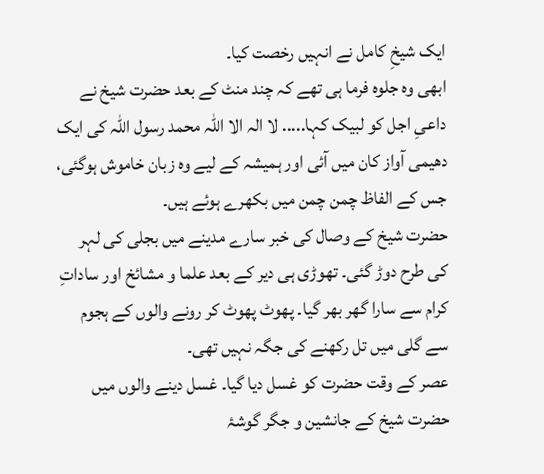ایک شیخِ کامل نے انہیں رخصت کیا۔
ابھی وہ جلوہ فرما ہی تھے کہ چند منٹ کے بعد حضرت شیخ نے داعیِ اجل کو لبیک کہا..... لا الہ الا اللہ محمد رسول اللہ کی ایک دھیمی آواز کان میں آئی اور ہمیشہ کے لیے وہ زبان خاموش ہوگئی، جس کے الفاظ چمن چمن میں بکھرے ہوئے ہیں۔
حضرت شیخ کے وصال کی خبر سارے مدینے میں بجلی کی لہر کی طرح دوڑ گئی۔ تھوڑی ہی دیر کے بعد علما و مشائخ اور ساداتِ کرام سے سارا گھر بھر گیا۔ پھوٹ پھوٹ کر رونے والوں کے ہجوم سے گلی میں تل رکھنے کی جگہ نہیں تھی۔
عصر کے وقت حضرت کو غسل دیا گیا۔ غسل دینے والوں میں حضرت شیخ کے جانشین و جگر گوشۂ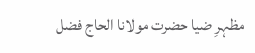مظہرِ ضیا حضرت مولانا الحاج فضل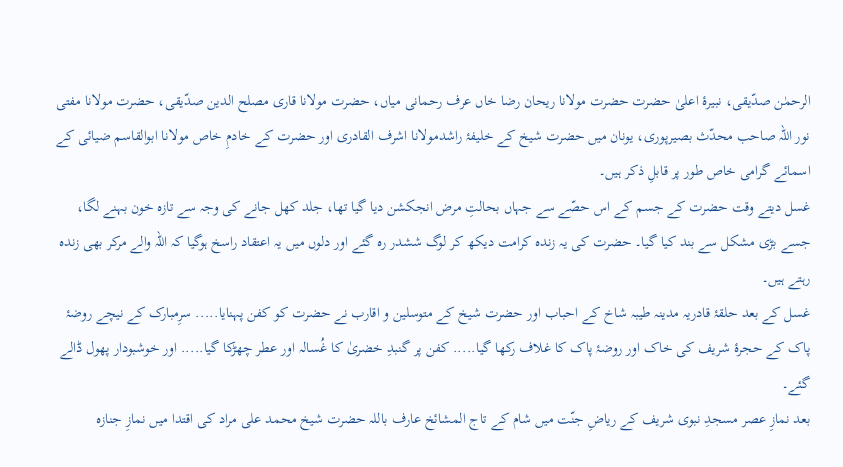الرحمٰن صدّیقی، نبیرۂ اعلیٰ حضرت حضرت مولانا ریحان رضا خاں عرف رحمانی میاں، حضرت مولانا قاری مصلح الدین صدّیقی، حضرت مولانا مفتی نور اللہ صاحب محدّث بصیرپوری، یونان میں حضرت شیخ کے خلیفۂ راشدمولانا اشرف القادری اور حضرت کے خادمِ خاص مولانا ابوالقاسم ضیائی کے اسمائے گرامی خاص طور پر قابلِ ذکر ہیں۔
غسل دیتے وقت حضرت کے جسم کے اس حصّے سے جہاں بحالتِ مرض انجکشن دیا گیا تھا، جلد کھل جانے کی وجہ سے تازہ خون بہنے لگا، جسے بڑی مشکل سے بند کیا گیا۔ حضرت کی یہ زندہ کرامت دیکھ کر لوگ ششدر رہ گئے اور دلوں میں یہ اعتقاد راسخ ہوگیا کہ اللہ والے مرکر بھی زندہ رہتے ہیں۔
غسل کے بعد حلقۂ قادریہ مدینہ طیبہ شاخ کے احباب اور حضرت شیخ کے متوسلین و اقارب نے حضرت کو کفن پہنایا..... سرِمبارک کے نیچے روضۂ پاک کے حجرۂ شریف کی خاک اور روضۂ پاک کا غلاف رکھا گیا..... کفن پر گنبدِ خضریٰ کا غُسالہ اور عطر چھڑکا گیا..... اور خوشبودار پھول ڈالے گئے۔
بعد نمازِ عصر مسجدِ نبوی شریف کے ریاضِ جنّت میں شام کے تاج المشائخ عارف باللہ حضرت شیخ محمد علی مراد کی اقتدا میں نمازِ جنازہ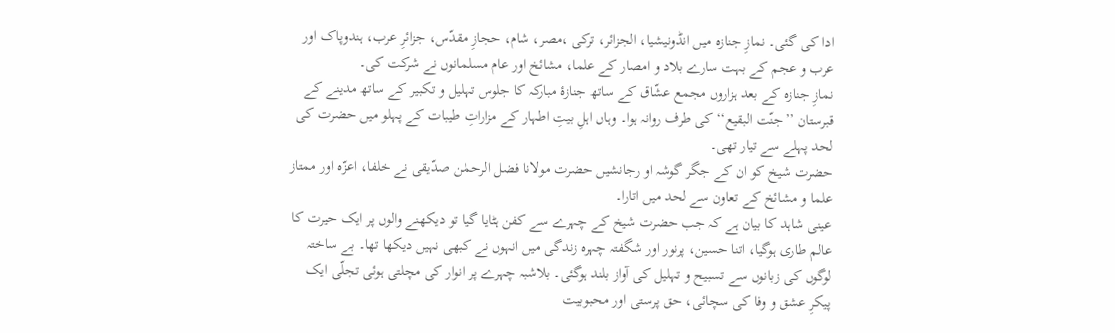ادا کی گئی۔ نمازِ جنازہ میں انڈونیشیا، الجزائر، ترکی ،مصر، شام، حجازِ مقدّس، جزائرِ عرب، ہندوپاک اور عرب و عجم کے بہت سارے بلاد و امصار کے علما، مشائخ اور عام مسلمانوں نے شرکت کی۔
نمازِ جنازہ کے بعد ہزاروں مجمع عشّاق کے ساتھ جنازۂ مبارکہ کا جلوس تہلیل و تکبیر کے ساتھ مدینے کے قبرستان ’’جنّت البقیع‘‘ کی طرف روانہ ہوا۔ وہاں اہلِ بیتِ اطہار کے مزاراتِ طیبات کے پہلو میں حضرت کی لحد پہلے سے تیار تھی۔
حضرت شیخ کو ان کے جگر گوشہ او رجانشیں حضرت مولانا فضل الرحمٰن صدّیقی نے خلفا، اعزّہ اور ممتاز علما و مشائخ کے تعاون سے لحد میں اتارا۔
عینی شاہد کا بیان ہے کہ جب حضرت شیخ کے چہرے سے کفن ہٹایا گیا تو دیکھنے والوں پر ایک حیرت کا عالم طاری ہوگیا، اتنا حسین، پرنور اور شگفتہ چہرہ زندگی میں انہوں نے کبھی نہیں دیکھا تھا۔ بے ساختہ لوگوں کی زبانوں سے تسبیح و تہلیل کی آواز بلند ہوگئی۔ بلاشبہ چہرے پر انوار کی مچلتی ہوئی تجلّی ایک پیکرِ عشق و وفا کی سچائی، حق پرستی اور محبوبیت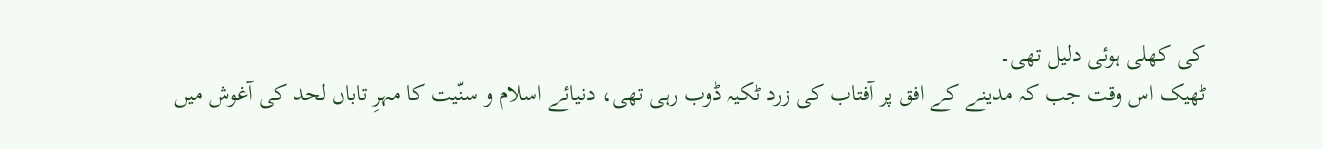کی کھلی ہوئی دلیل تھی۔
ٹھیک اس وقت جب کہ مدینے کے افق پر آفتاب کی زرد ٹکیہ ڈوب رہی تھی، دنیائے اسلام و سنّیت کا مہرِ تاباں لحد کی آغوش میں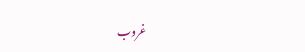غروب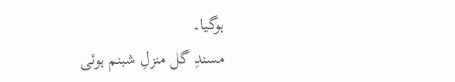ہوگیا۔
مسندِ گل منزلِ شبنم ہوئی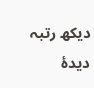دیکھ رتبہ دیدۂ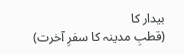بیدار کا
(قطبِ مدینہ کا سفرِ آخرت)